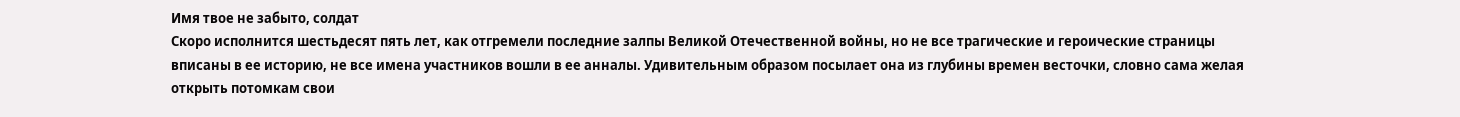Имя твое не забыто, солдат
Скоро исполнится шестьдесят пять лет, как отгремели последние залпы Великой Отечественной войны, но не все трагические и героические страницы вписаны в ее историю, не все имена участников вошли в ее анналы. Удивительным образом посылает она из глубины времен весточки, словно сама желая открыть потомкам свои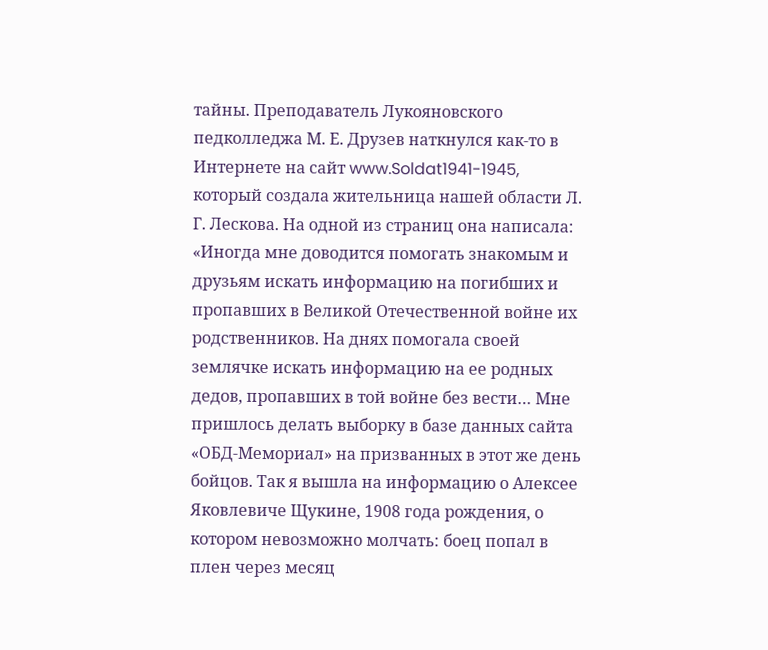тайны. Преподаватель Лукояновского педколледжа М. Е. Друзев наткнулся как-то в Интернете на сайт www.Soldat1941-1945, который создала жительница нашей области Л. Г. Лескова. На одной из страниц она написала: «Иногда мне доводится помогать знакомым и друзьям искать информацию на погибших и пропавших в Великой Отечественной войне их родственников. На днях помогала своей землячке искать информацию на ее родных дедов, пропавших в той войне без вести… Мне пришлось делать выборку в базе данных сайта «ОБД-Мемориал» на призванных в этот же день бойцов. Так я вышла на информацию о Алексее Яковлевиче Щукине, 1908 года рождения, о котором невозможно молчать: боец попал в плен через месяц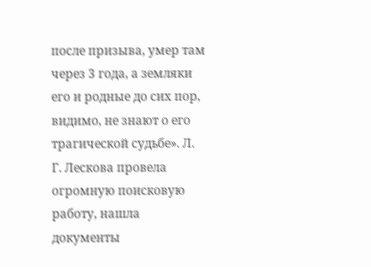после призыва, умер там через 3 года, а земляки его и родные до сих пор, видимо, не знают о его трагической судьбе». Л. Г. Лескова провела огромную поисковую работу, нашла документы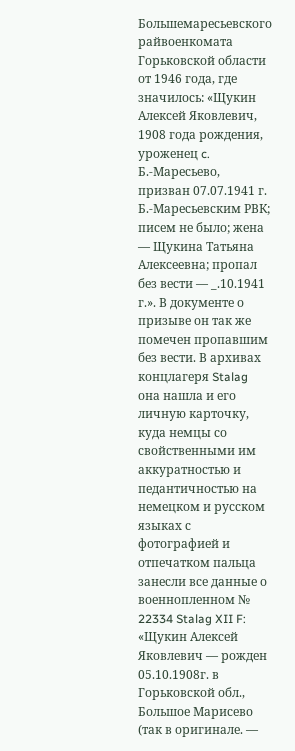Большемаресьевского райвоенкомата Горьковской области от 1946 года, где значилось: «Щукин Алексей Яковлевич, 1908 года рождения, уроженец c. Б.-Маресьево, призван 07.07.1941 г. Б.-Маресьевским РВК; писем не было; жена — Щукина Татьяна Алексеевна; пропал без вести — _.10.1941 г.». В документе о призыве он так же помечен пропавшим без вести. В архивах концлагеря Stalag она нашла и его личную карточку, куда немцы со свойственными им аккуратностью и педантичностью на немецком и русском языках с фотографией и отпечатком пальца занесли все данные о военнопленном № 22334 Stalag XII F: «Щукин Алексей Яковлевич — рожден 05.10.1908г. в Горьковской обл., Большое Марисево (так в оригинале. —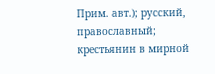Прим. авт.); русский, православный; крестьянин в мирной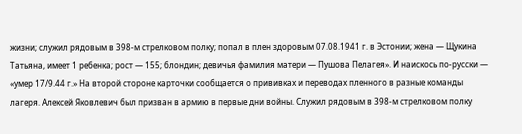жизни; служил рядовым в 398‑м стрелковом полку; попал в плен здоровым 07.08.1941 г. в Эстонии; жена — Щукина Татьяна, имеет 1 ребенка; рост — 155; блондин; девичья фамилия матери — Пушова Пелагея». И наискось по-русски — «умер 17/9.44 г.» На второй стороне карточки сообщается о прививках и переводах пленного в разные команды лагеря. Алексей Яковлевич был призван в армию в первые дни войны. Служил рядовым в 398‑м стрелковом полку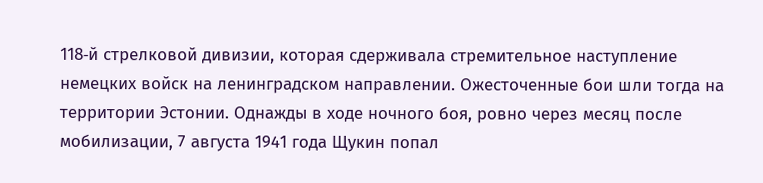118‑й стрелковой дивизии, которая сдерживала стремительное наступление немецких войск на ленинградском направлении. Ожесточенные бои шли тогда на территории Эстонии. Однажды в ходе ночного боя, ровно через месяц после мобилизации, 7 августа 1941 года Щукин попал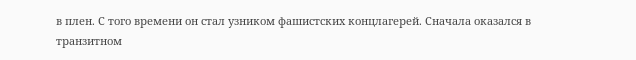в плен. С того времени он стал узником фашистских концлагерей. Сначала оказался в транзитном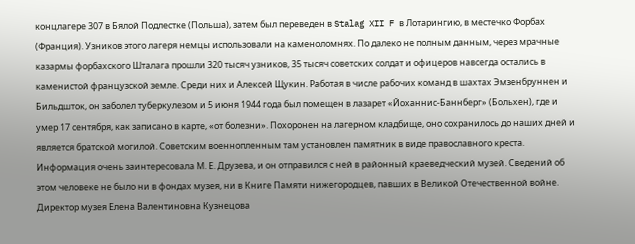концлагере 307 в Бялой Подлестке (Польша), затем был переведен в Stalag XII F в Лотарингию, в местечко Форбах (Франция). Узников этого лагеря немцы использовали на каменоломнях. По далеко не полным данным, через мрачные казармы форбахского Шталага прошли 320 тысяч узников, 35 тысяч советских солдат и офицеров навсегда остались в каменистой французской земле. Среди них и Алексей Щукин. Работая в числе рабочих команд в шахтах Эмзенбруннен и Бильдшток, он заболел туберкулезом и 5 июня 1944 года был помещен в лазарет «Йоханнис-Баннберг» (Больхен), где и умер 17 сентября, как записано в карте, «от болезни». Похоронен на лагерном кладбище, оно сохранилось до наших дней и является братской могилой. Советским военнопленным там установлен памятник в виде православного креста. Информация очень заинтересовала М. Е. Друзева, и он отправился с ней в районный краеведческий музей. Сведений об этом человеке не было ни в фондах музея, ни в Книге Памяти нижегородцев, павших в Великой Отечественной войне. Директор музея Елена Валентиновна Кузнецова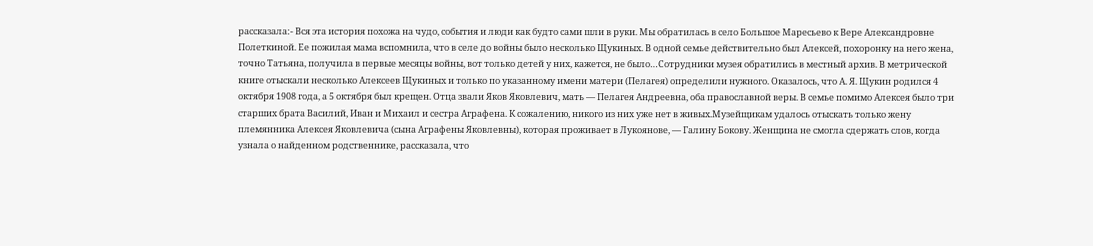рассказала:- Вся эта история похожа на чудо, события и люди как будто сами шли в руки. Мы обратилась в село Большое Маресьево к Вере Александровне Полеткиной. Ее пожилая мама вспомнила, что в селе до войны было несколько Щукиных. В одной семье действительно был Алексей, похоронку на него жена, точно Татьяна, получила в первые месяцы войны, вот только детей у них, кажется, не было…Сотрудники музея обратились в местный архив. В метрической книге отыскали несколько Алексеев Щукиных и только по указанному имени матери (Пелагея) определили нужного. Оказалось, что А. Я. Щукин родился 4 октября 1908 года, а 5 октября был крещен. Отца звали Яков Яковлевич, мать — Пелагея Андреевна, оба православной веры. В семье помимо Алексея было три старших брата Василий, Иван и Михаил и сестра Аграфена. К сожалению, никого из них уже нет в живых.Музейщикам удалось отыскать только жену племянника Алексея Яковлевича (сына Аграфены Яковлевны), которая проживает в Лукоянове, — Галину Бокову. Женщина не смогла сдержать слов, когда узнала о найденном родственнике, рассказала, что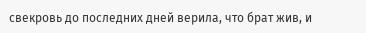свекровь до последних дней верила, что брат жив, и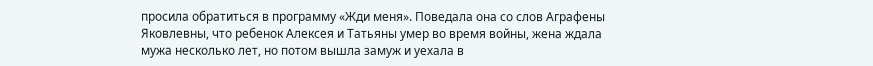просила обратиться в программу «Жди меня». Поведала она со слов Аграфены Яковлевны, что ребенок Алексея и Татьяны умер во время войны, жена ждала мужа несколько лет, но потом вышла замуж и уехала в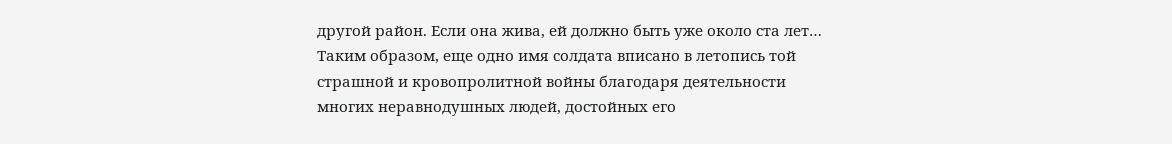другой район. Если она жива, ей должно быть уже около ста лет… Таким образом, еще одно имя солдата вписано в летопись той страшной и кровопролитной войны благодаря деятельности многих неравнодушных людей, достойных его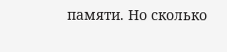памяти. Но сколько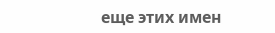еще этих имен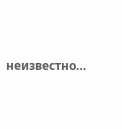неизвестно…